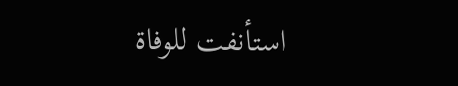استأنفت للوفاة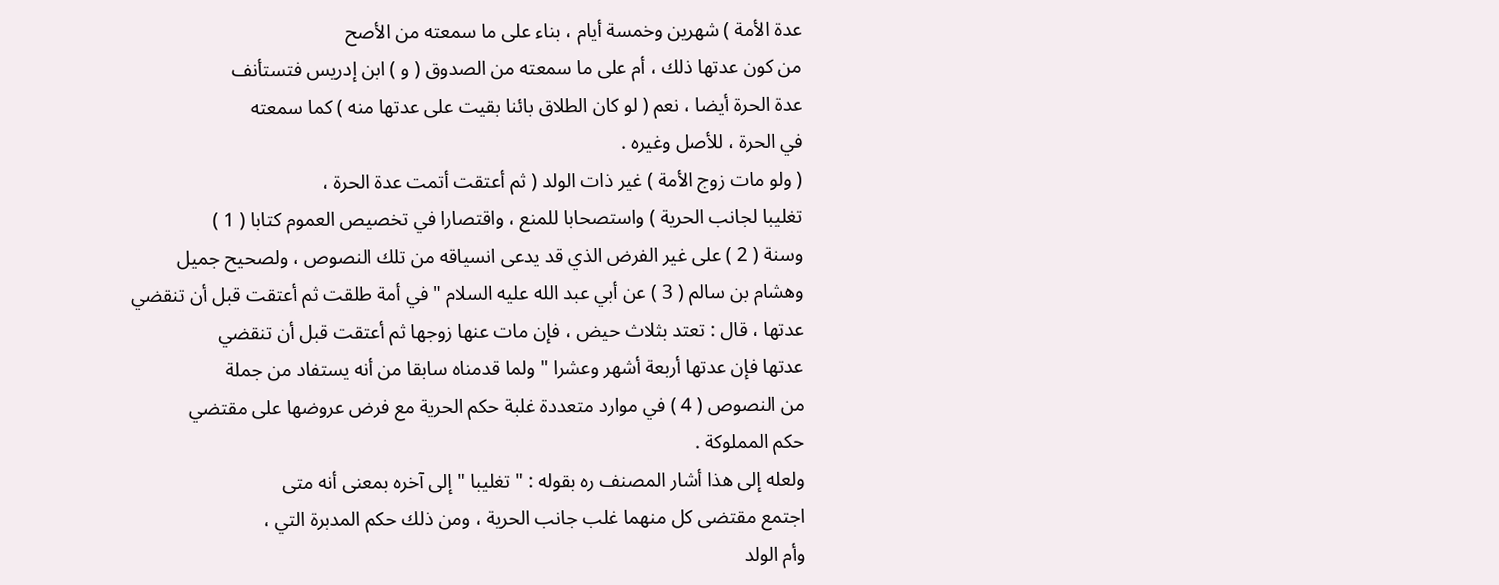عدة الأمة ) شهرين وخمسة أيام ، بناء على ما سمعته من الأصح
من كون عدتها ذلك ، أم على ما سمعته من الصدوق ( و ) ابن إدريس فتستأنف
عدة الحرة أيضا ، نعم ( لو كان الطلاق بائنا بقيت على عدتها منه ) كما سمعته
في الحرة ، للأصل وغيره .
( ولو مات زوج الأمة ) غير ذات الولد ( ثم أعتقت أتمت عدة الحرة ،
تغليبا لجانب الحرية ) واستصحابا للمنع ، واقتصارا في تخصيص العموم كتابا ( 1 )
وسنة ( 2 ) على غير الفرض الذي قد يدعى انسياقه من تلك النصوص ، ولصحيح جميل
وهشام بن سالم ( 3 ) عن أبي عبد الله عليه السلام " في أمة طلقت ثم أعتقت قبل أن تنقضي
عدتها ، قال : تعتد بثلاث حيض ، فإن مات عنها زوجها ثم أعتقت قبل أن تنقضي
عدتها فإن عدتها أربعة أشهر وعشرا " ولما قدمناه سابقا من أنه يستفاد من جملة
من النصوص ( 4 ) في موارد متعددة غلبة حكم الحرية مع فرض عروضها على مقتضي
حكم المملوكة .
ولعله إلى هذا أشار المصنف ره بقوله : " تغليبا " إلى آخره بمعنى أنه متى
اجتمع مقتضى كل منهما غلب جانب الحرية ، ومن ذلك حكم المدبرة التي ،
وأم الولد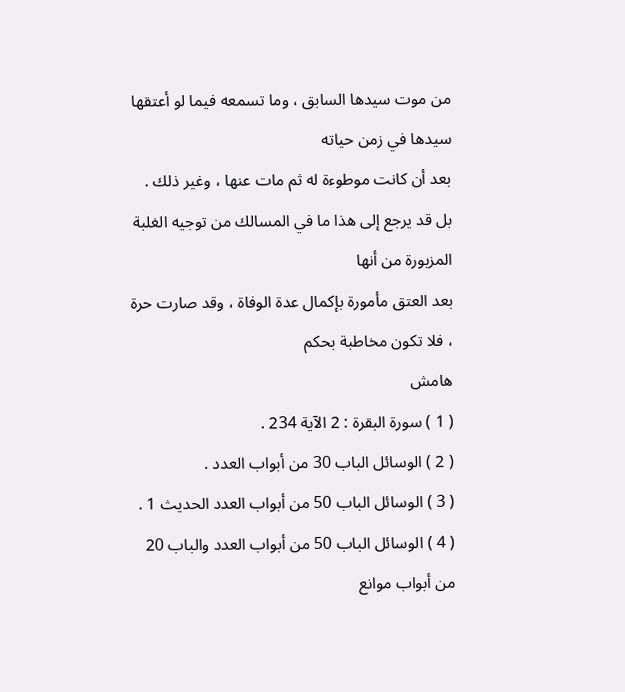من موت سيدها السابق ، وما تسمعه فيما لو أعتقها سيدها في زمن حياته
بعد أن كانت موطوءة له ثم مات عنها ، وغير ذلك .
بل قد يرجع إلى هذا ما في المسالك من توجيه الغلبة المزبورة من أنها
بعد العتق مأمورة بإكمال عدة الوفاة ، وقد صارت حرة ، فلا تكون مخاطبة بحكم
هامش
( 1 ) سورة البقرة : 2 الآية 234 .
( 2 ) الوسائل الباب 30 من أبواب العدد .
( 3 ) الوسائل الباب 50 من أبواب العدد الحديث 1 .
( 4 ) الوسائل الباب 50 من أبواب العدد والباب 20 من أبواب موانع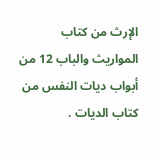الإرث من كتاب المواريث والباب 12 من أبواب ديات النفس من كتاب الديات .